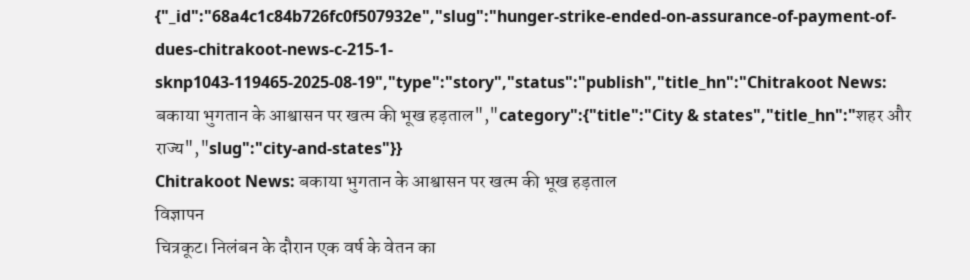{"_id":"68a4c1c84b726fc0f507932e","slug":"hunger-strike-ended-on-assurance-of-payment-of-dues-chitrakoot-news-c-215-1-sknp1043-119465-2025-08-19","type":"story","status":"publish","title_hn":"Chitrakoot News: बकाया भुगतान के आश्वासन पर खत्म की भूख हड़ताल","category":{"title":"City & states","title_hn":"शहर और राज्य","slug":"city-and-states"}}
Chitrakoot News: बकाया भुगतान के आश्वासन पर खत्म की भूख हड़ताल
विज्ञापन
चित्रकूट। निलंबन के दौरान एक वर्ष के वेतन का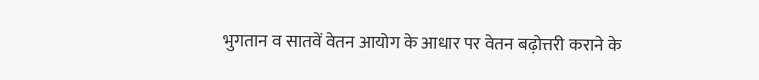भुगतान व सातवें वेतन आयोग के आधार पर वेतन बढ़ोत्तरी कराने के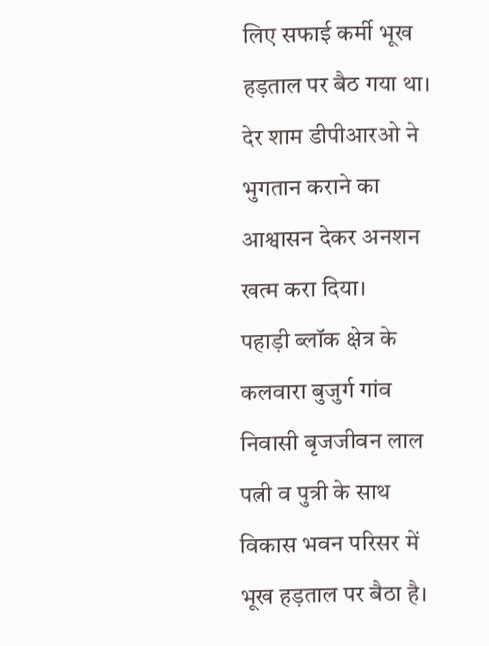लिए सफाई कर्मी भूख हड़ताल पर बैठ गया था। देर शाम डीपीआरओ ने भुगतान कराने का आश्वासन देकर अनशन खत्म करा दिया।
पहाड़ी ब्लॉक क्षेत्र के कलवारा बुजुर्ग गांव निवासी बृजजीवन लाल पत्नी व पुत्री के साथ विकास भवन परिसर में भूख हड़ताल पर बैठा है।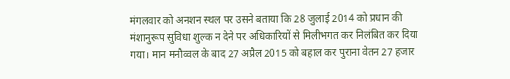मंगलवार को अनशन स्थल पर उसने बताया कि 28 जुलाई 2014 को प्रधान की मंशानुरूप सुविधा शुल्क न देने पर अधिकारियों से मिलीभगत कर निलंबित कर दिया गया। मान मनौव्वल के बाद 27 अप्रैल 2015 को बहाल कर पुराना वेतन 27 हजार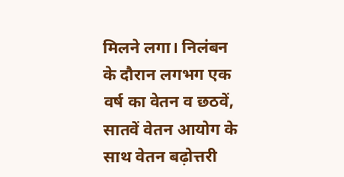मिलने लगा। निलंबन के दौरान लगभग एक वर्ष का वेतन व छठवें, सातवें वेतन आयोग के साथ वेतन बढ़ोत्तरी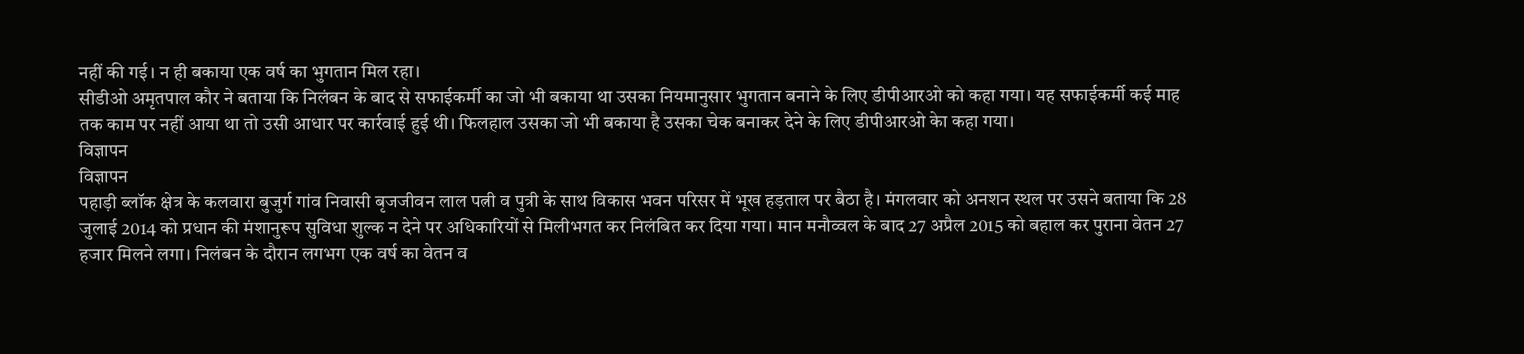नहीं की गई। न ही बकाया एक वर्ष का भुगतान मिल रहा।
सीडीओ अमृतपाल कौर ने बताया कि निलंबन के बाद से सफाईकर्मी का जो भी बकाया था उसका नियमानुसार भुगतान बनाने के लिए डीपीआरओ को कहा गया। यह सफाईकर्मी कई माह तक काम पर नहीं आया था तो उसी आधार पर कार्रवाई हुई थी। फिलहाल उसका जो भी बकाया है उसका चेक बनाकर देने के लिए डीपीआरओ केा कहा गया।
विज्ञापन
विज्ञापन
पहाड़ी ब्लॉक क्षेत्र के कलवारा बुजुर्ग गांव निवासी बृजजीवन लाल पत्नी व पुत्री के साथ विकास भवन परिसर में भूख हड़ताल पर बैठा है। मंगलवार को अनशन स्थल पर उसने बताया कि 28 जुलाई 2014 को प्रधान की मंशानुरूप सुविधा शुल्क न देने पर अधिकारियों से मिलीभगत कर निलंबित कर दिया गया। मान मनौव्वल के बाद 27 अप्रैल 2015 को बहाल कर पुराना वेतन 27 हजार मिलने लगा। निलंबन के दौरान लगभग एक वर्ष का वेतन व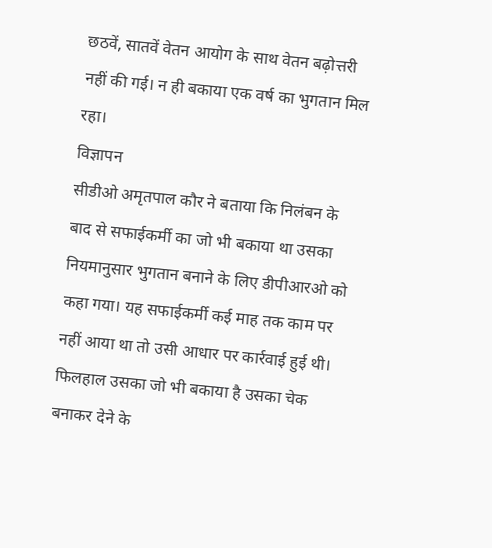छठवें, सातवें वेतन आयोग के साथ वेतन बढ़ोत्तरी नहीं की गई। न ही बकाया एक वर्ष का भुगतान मिल रहा।
विज्ञापन
सीडीओ अमृतपाल कौर ने बताया कि निलंबन के बाद से सफाईकर्मी का जो भी बकाया था उसका नियमानुसार भुगतान बनाने के लिए डीपीआरओ को कहा गया। यह सफाईकर्मी कई माह तक काम पर नहीं आया था तो उसी आधार पर कार्रवाई हुई थी। फिलहाल उसका जो भी बकाया है उसका चेक बनाकर देने के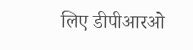लिए डीपीआरओ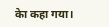केा कहा गया।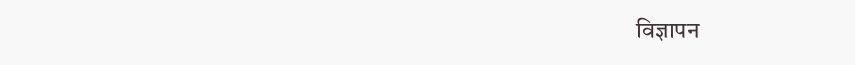विज्ञापन